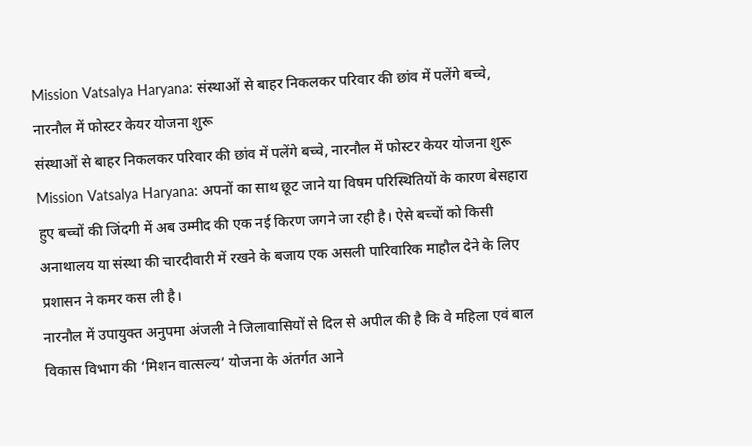Mission Vatsalya Haryana: संस्थाओं से बाहर निकलकर परिवार की छांव में पलेंगे बच्चे, नारनौल में फोस्टर केयर योजना शुरू
संस्थाओं से बाहर निकलकर परिवार की छांव में पलेंगे बच्चे, नारनौल में फोस्टर केयर योजना शुरू
Mission Vatsalya Haryana: अपनों का साथ छूट जाने या विषम परिस्थितियों के कारण बेसहारा हुए बच्चों की जिंदगी में अब उम्मीद की एक नई किरण जगने जा रही है। ऐसे बच्चों को किसी अनाथालय या संस्था की चारदीवारी में रखने के बजाय एक असली पारिवारिक माहौल देने के लिए प्रशासन ने कमर कस ली है।
नारनौल में उपायुक्त अनुपमा अंजली ने जिलावासियों से दिल से अपील की है कि वे महिला एवं बाल विकास विभाग की ‘मिशन वात्सल्य’ योजना के अंतर्गत आने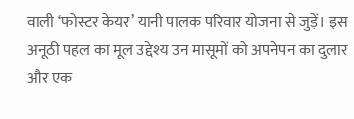वाली ‘फोस्टर केयर’ यानी पालक परिवार योजना से जुड़ें। इस अनूठी पहल का मूल उद्देश्य उन मासूमों को अपनेपन का दुलार और एक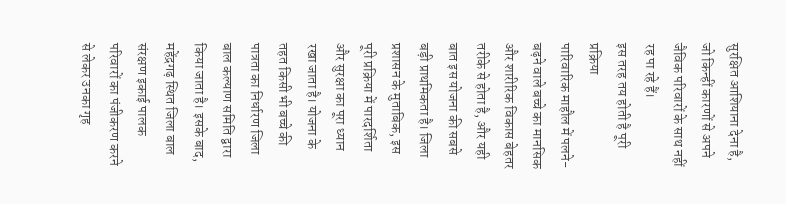सुरक्षित आशियाना देना है, जो किन्हीं कारणों से अपने जैविक परिवारों के साथ नहीं रह पा रहे हैं।
इस तरह तय होती है पूरी प्रक्रिया
पारिवारिक माहौल में पलने-बढ़ने वाले बच्चे का मानसिक और शारीरिक विकास बेहतर तरीके से होता है, और यही बात इस योजना की सबसे बड़ी प्राथमिकता है। जिला प्रशासन के मुताबिक, इस पूरी प्रक्रिया में पारदर्शिता और सुरक्षा का पूरा ध्यान रखा जाता है। योजना के तहत किसी भी बच्चे की पात्रता का निर्धारण जिला बाल कल्याण समिति द्वारा किया जाता है। इसके बाद, महेंद्रगढ़ स्थित जिला बाल संरक्षण इकाई पालक परिवारों का पंजीकरण करने से लेकर उनका गृह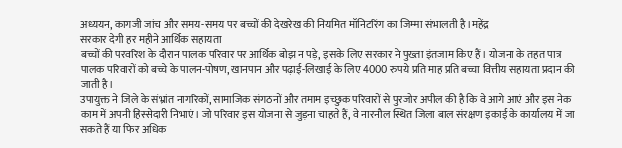अध्ययन, कागजी जांच और समय-समय पर बच्चों की देखरेख की नियमित मॉनिटरिंग का जिम्मा संभालती है।महेंद्र
सरकार देगी हर महीने आर्थिक सहायता
बच्चों की परवरिश के दौरान पालक परिवार पर आर्थिक बोझ न पड़े, इसके लिए सरकार ने पुख्ता इंतजाम किए हैं। योजना के तहत पात्र पालक परिवारों को बच्चे के पालन-पोषण, खानपान और पढ़ाई-लिखाई के लिए 4000 रुपये प्रति माह प्रति बच्चा वित्तीय सहायता प्रदान की जाती है।
उपायुक्त ने जिले के संभ्रांत नागरिकों, सामाजिक संगठनों और तमाम इच्छुक परिवारों से पुरजोर अपील की है कि वे आगे आएं और इस नेक काम में अपनी हिस्सेदारी निभाएं। जो परिवार इस योजना से जुड़ना चाहते हैं, वे नारनौल स्थित जिला बाल संरक्षण इकाई के कार्यालय में जा सकते हैं या फिर अधिक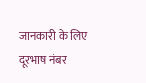जानकारी के लिए दूरभाष नंबर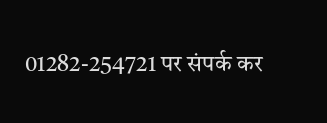01282-254721 पर संपर्क कर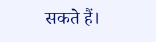सकते हैं।